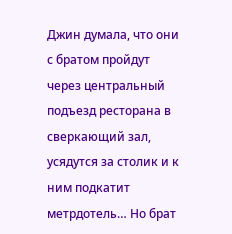Джин думала, что они с братом пройдут через центральный подъезд ресторана в сверкающий зал, усядутся за столик и к ним подкатит метрдотель… Но брат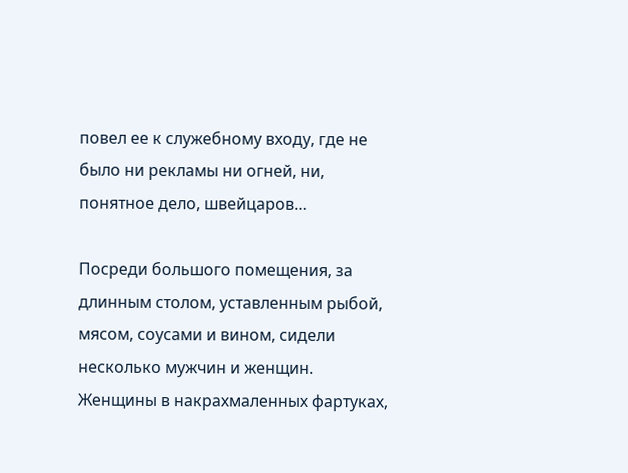повел ее к служебному входу, где не было ни рекламы ни огней, ни, понятное дело, швейцаров…

Посреди большого помещения, за длинным столом, уставленным рыбой, мясом, соусами и вином, сидели несколько мужчин и женщин. Женщины в накрахмаленных фартуках,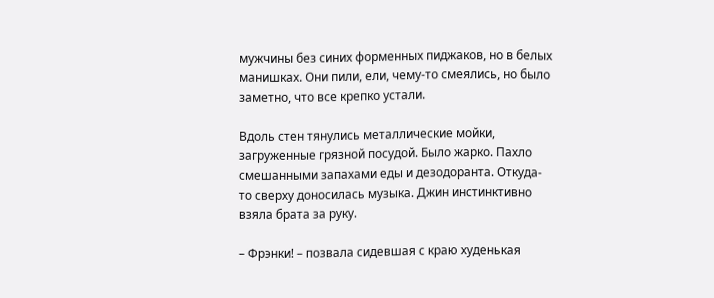мужчины без синих форменных пиджаков, но в белых манишках. Они пили, ели, чему-то смеялись, но было заметно, что все крепко устали.

Вдоль стен тянулись металлические мойки, загруженные грязной посудой. Было жарко. Пахло смешанными запахами еды и дезодоранта. Откуда-то сверху доносилась музыка. Джин инстинктивно взяла брата за руку.

– Фрэнки! – позвала сидевшая с краю худенькая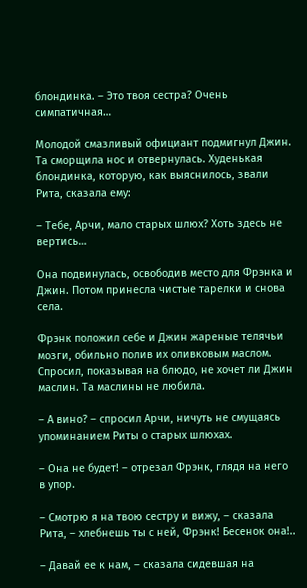блондинка. – Это твоя сестра? Очень симпатичная…

Молодой смазливый официант подмигнул Джин. Та сморщила нос и отвернулась. Худенькая блондинка, которую, как выяснилось, звали Рита, сказала ему:

– Тебе, Арчи, мало старых шлюх? Хоть здесь не вертись…

Она подвинулась, освободив место для Фрэнка и Джин. Потом принесла чистые тарелки и снова села.

Фрэнк положил себе и Джин жареные телячьи мозги, обильно полив их оливковым маслом. Спросил, показывая на блюдо, не хочет ли Джин маслин. Та маслины не любила.

– А вино? – спросил Арчи, ничуть не смущаясь упоминанием Риты о старых шлюхах.

– Она не будет! – отрезал Фрэнк, глядя на него в упор.

– Смотрю я на твою сестру и вижу, – сказала Рита, – хлебнешь ты с ней, Фрэнк! Бесенок она!..

– Давай ее к нам, – сказала сидевшая на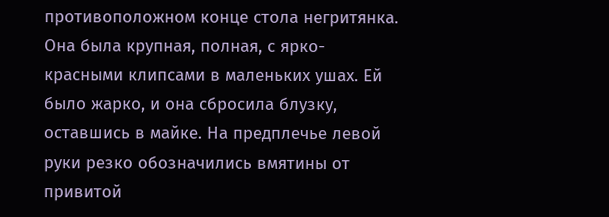противоположном конце стола негритянка. Она была крупная, полная, с ярко-красными клипсами в маленьких ушах. Ей было жарко, и она сбросила блузку, оставшись в майке. На предплечье левой руки резко обозначились вмятины от привитой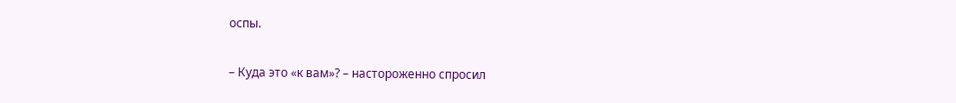оспы.

– Куда это «к вам»? – настороженно спросил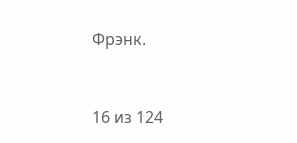Фрэнк.



16 из 124